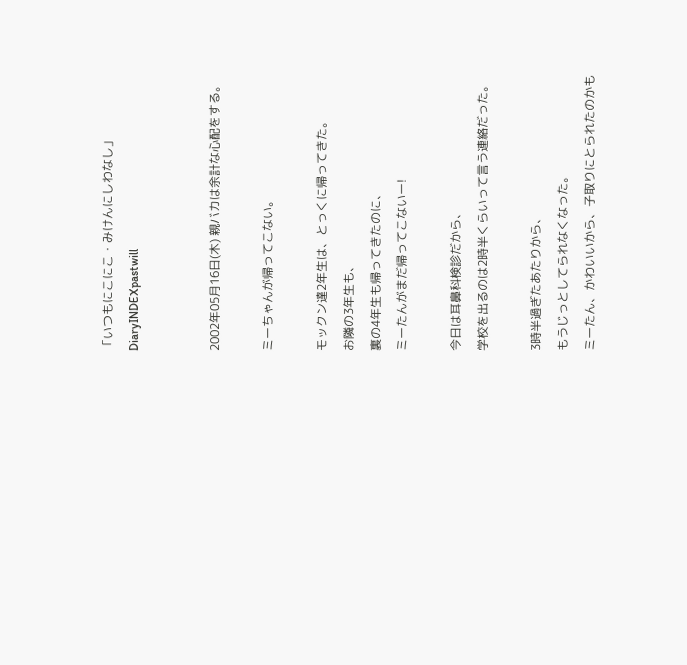「いつもにこにこ・みけんにしわなし」
DiaryINDEXpastwill


2002年05月16日(木) 親バカは余計な心配をする。

ミーちゃんが帰ってこない。

モックン達2年生は、とっくに帰ってきた。
お隣の3年生も、
裏の4年生も帰ってきたのに、
ミーたんがまだ帰ってこないー!

今日は耳鼻科検診だから、
学校を出るのは2時半くらいって言う連絡だった。

3時半過ぎたあたりから、
もうじっとしてられなくなった。
ミーたん、かわいいから、子取りにとられたのかも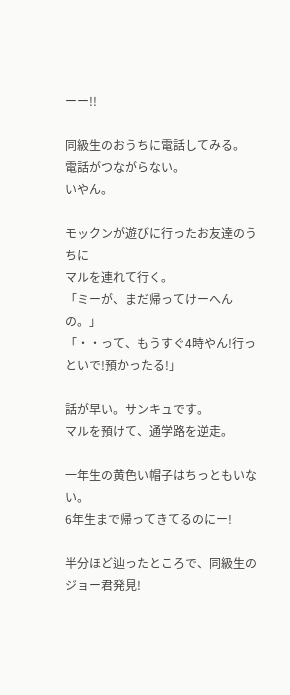ーー!!

同級生のおうちに電話してみる。
電話がつながらない。
いやん。

モックンが遊びに行ったお友達のうちに
マルを連れて行く。
「ミーが、まだ帰ってけーへんの。」
「・・って、もうすぐ4時やん!行っといで!預かったる!」

話が早い。サンキュです。
マルを預けて、通学路を逆走。

一年生の黄色い帽子はちっともいない。
6年生まで帰ってきてるのにー!

半分ほど辿ったところで、同級生のジョー君発見!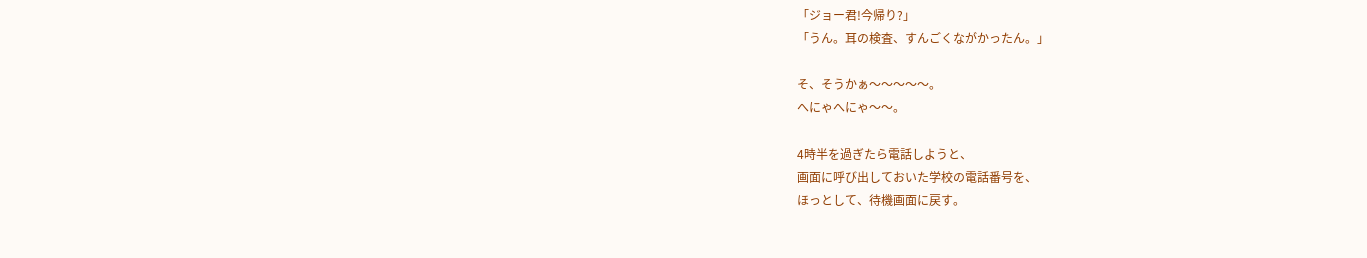「ジョー君!今帰り?」
「うん。耳の検査、すんごくながかったん。」

そ、そうかぁ〜〜〜〜〜。
へにゃへにゃ〜〜。

4時半を過ぎたら電話しようと、
画面に呼び出しておいた学校の電話番号を、
ほっとして、待機画面に戻す。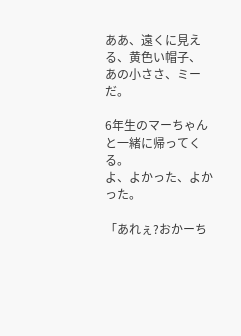ああ、遠くに見える、黄色い帽子、
あの小ささ、ミーだ。

6年生のマーちゃんと一緒に帰ってくる。
よ、よかった、よかった。

「あれぇ?おかーち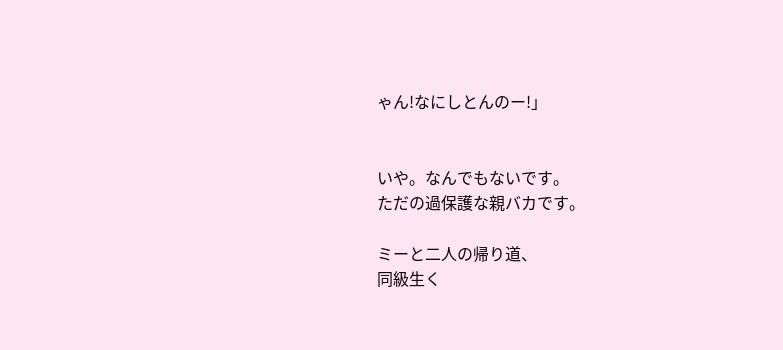ゃん!なにしとんのー!」


いや。なんでもないです。
ただの過保護な親バカです。

ミーと二人の帰り道、
同級生く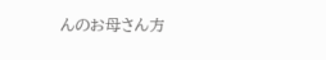んのお母さん方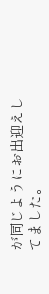が同じようにお出迎えしてました。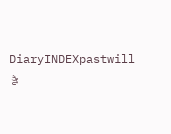DiaryINDEXpastwill
き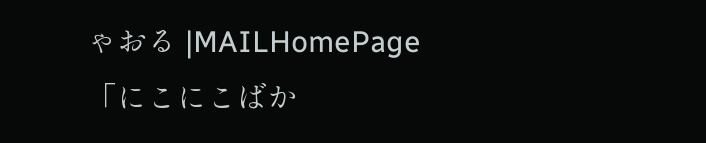ゃおる |MAILHomePage「にこにこばか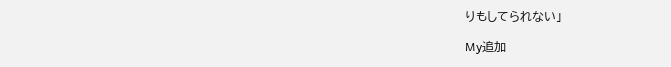りもしてられない」

My追加